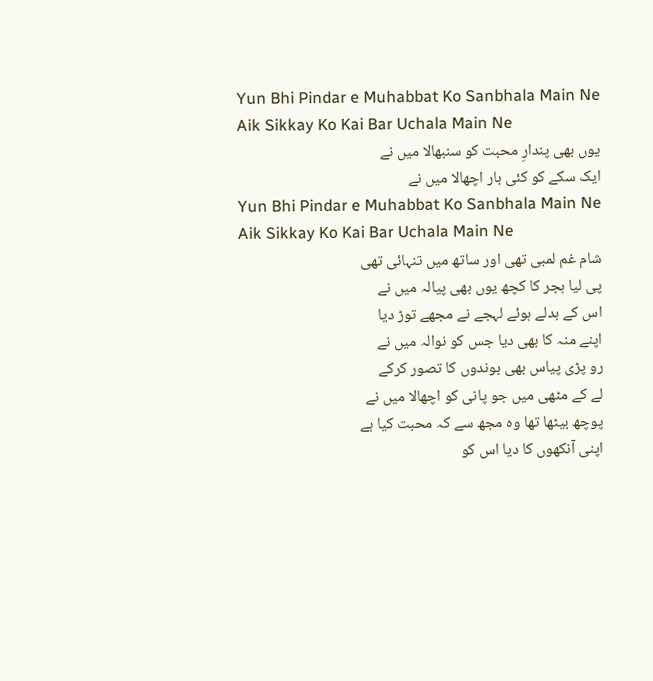Yun Bhi Pindar e Muhabbat Ko Sanbhala Main Ne Aik Sikkay Ko Kai Bar Uchala Main Ne
یوں بھی پندارِ محبت کو سنبھالا میں نے
ایک سکے کو کئی بار اچھالا میں نے
Yun Bhi Pindar e Muhabbat Ko Sanbhala Main Ne
Aik Sikkay Ko Kai Bar Uchala Main Ne
شام غم لمبی تھی اور ساتھ میں تنہائی تھی
پی لیا ہجر کا کچھ یوں بھی پیالہ میں نے
اس کے بدلے ہوئے لہجے نے مجھے توڑ دیا
اپنے منہ کا بھی دیا جس کو نوالہ میں نے
رو پڑی پیاس بھی بوندوں کا تصور کرکے
لے کے مٹھی میں جو پانی کو اچھالا میں نے
پوچھ بیٹھا تھا وہ مجھ سے کہ محبت کیا ہے
اپنی آنکھوں کا دیا اس کو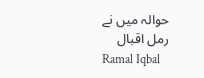حوالہ میں نے
رمل اقبال
Ramal Iqbal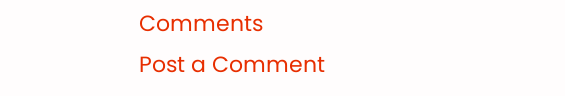Comments
Post a Comment